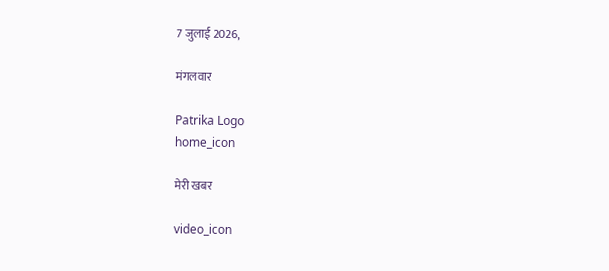7 जुलाई 2026,

मंगलवार

Patrika Logo
home_icon

मेरी खबर

video_icon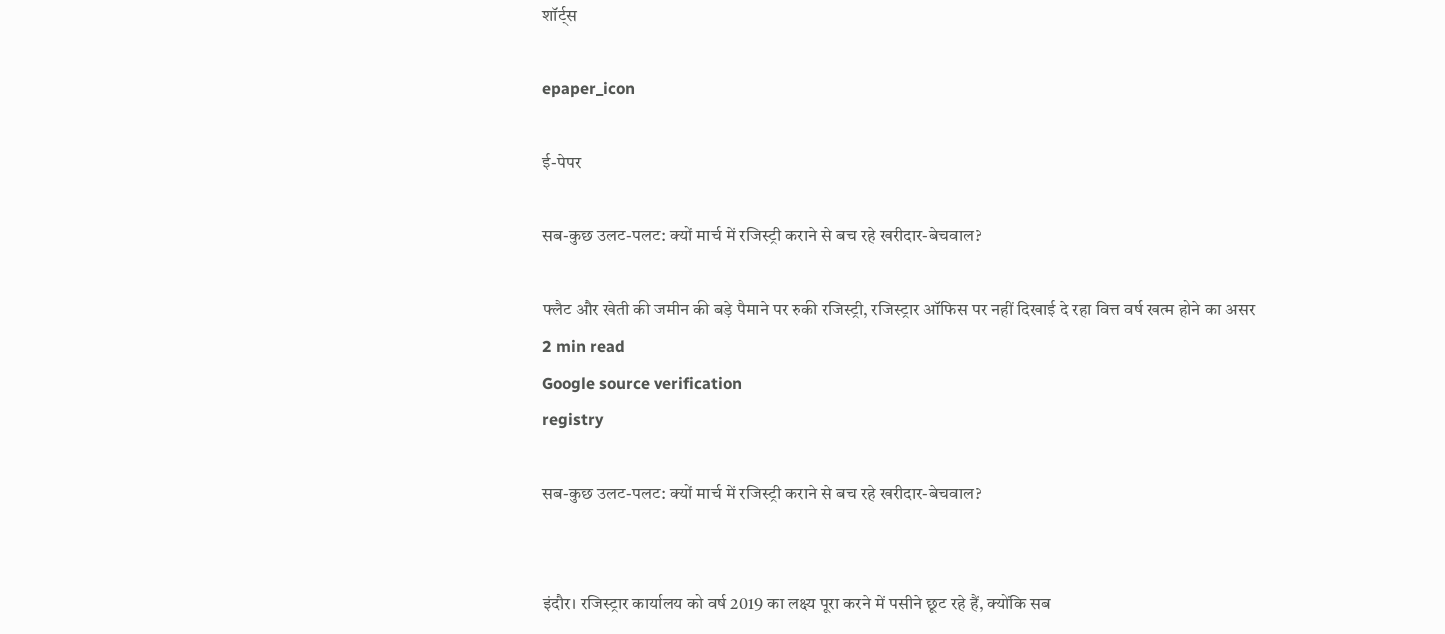शॉर्ट्स

epaper_icon

ई-पेपर

सब-कुछ उलट-पलट: क्यों मार्च में रजिस्ट्री कराने से बच रहे खरीदार-बेचवाल?

फ्लैट और खेती की जमीन की बड़े पैमाने पर रुकी रजिस्ट्री, रजिस्ट्रार ऑफिस पर नहीं दिखाई दे रहा वित्त वर्ष खत्म होने का असर
2 min read
Google source verification
registry

सब-कुछ उलट-पलट: क्यों मार्च में रजिस्ट्री कराने से बच रहे खरीदार-बेचवाल?


इंदौर। रजिस्ट्रार कार्यालय को वर्ष 2019 का लक्ष्य पूरा करने में पसीने छूट रहे हैं, क्योंकि सब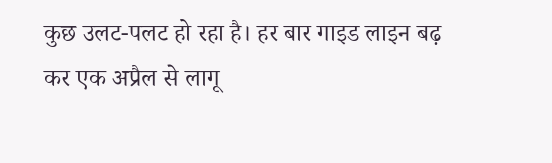कुछ उलट-पलट हो रहा है। हर बार गाइड लाइन बढ़ कर एक अप्रैल से लागू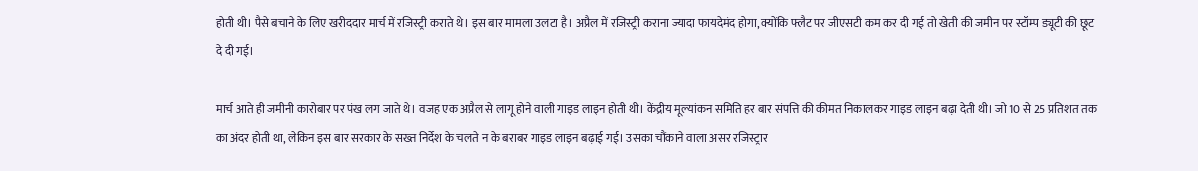होती थी। पैसे बचाने के लिए खरीददार मार्च में रजिस्ट्री कराते थे। इस बार मामला उलटा है। अप्रैल में रजिस्ट्री कराना ज्यादा फायदेमंद होगा, क्योंकि फ्लैट पर जीएसटी कम कर दी गई तो खेती की जमीन पर स्टॉम्प ड्यूटी की छूट दे दी गई।

मार्च आते ही जमीनी कारोबार पर पंख लग जाते थे। वजह एक अप्रैल से लागू होने वाली गाइड लाइन होती थी। केंद्रीय मूल्यांकन समिति हर बार संपत्ति की कीमत निकालकर गाइड लाइन बढ़ा देती थी। जो 10 से 25 प्रतिशत तक का अंदर होती था, लेकिन इस बार सरकार के सख्त निर्देश के चलते न के बराबर गाइड लाइन बढ़ाई गई। उसका चौंकाने वाला असर रजिस्ट्रार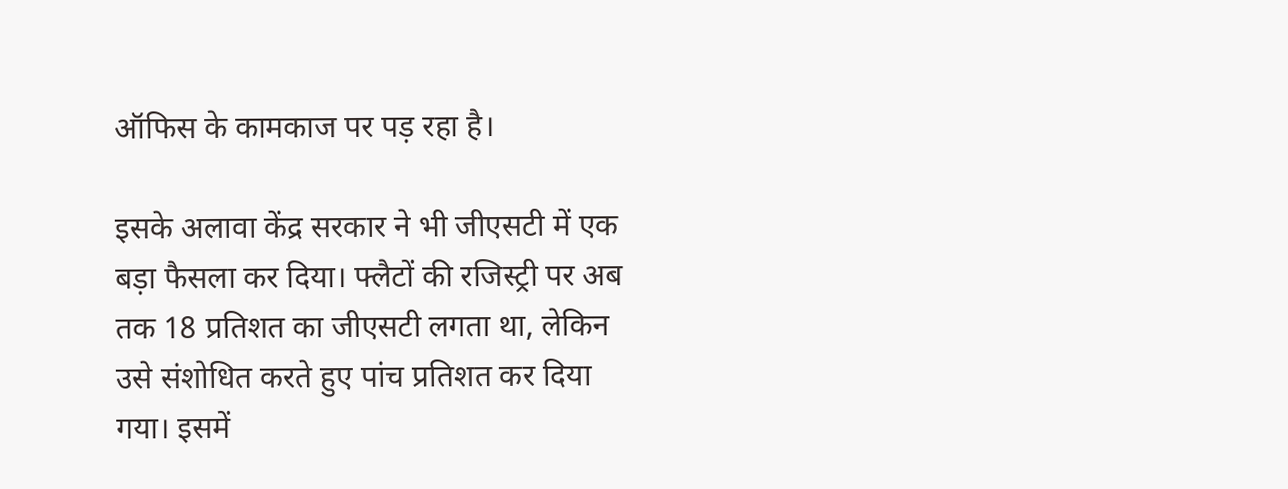ऑफिस के कामकाज पर पड़ रहा है।

इसके अलावा केंद्र सरकार ने भी जीएसटी में एक बड़ा फैसला कर दिया। फ्लैटों की रजिस्ट्री पर अब तक 18 प्रतिशत का जीएसटी लगता था, लेकिन उसे संशोधित करते हुए पांच प्रतिशत कर दिया गया। इसमें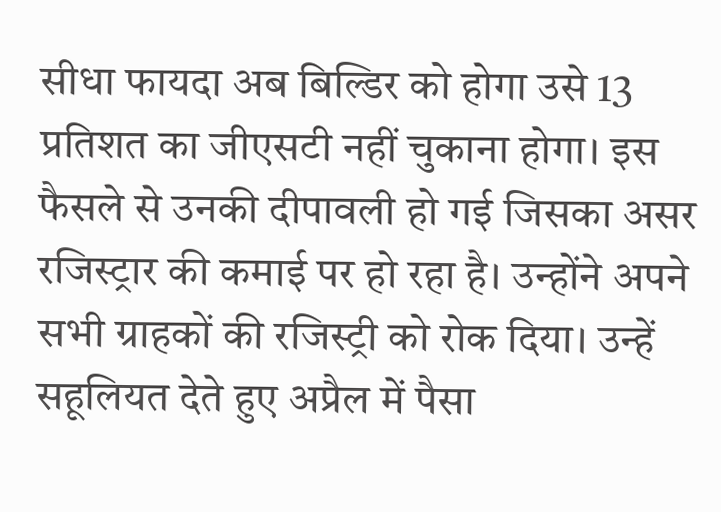सीधा फायदा अब बिल्डिर को होगा उसे 13 प्रतिशत का जीएसटी नहीं चुकाना होगा। इस फैसले से उनकी दीपावली हो गई जिसका असर रजिस्ट्रार की कमाई पर हो रहा है। उन्होंने अपने सभी ग्राहकों की रजिस्ट्री को रोक दिया। उन्हें सहूलियत देते हुए अप्रैल में पैसा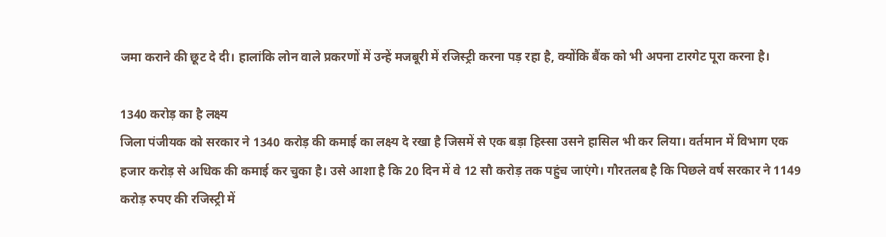जमा कराने की छूट दे दी। हालांकि लोन वाले प्रकरणों में उन्हें मजबूरी में रजिस्ट्री करना पड़ रहा है, क्योंकि बैंक को भी अपना टारगेट पूरा करना है।

1340 करोड़ का है लक्ष्य
जिला पंजीयक को सरकार ने 1340 करोड़ की कमाई का लक्ष्य दे रखा है जिसमें से एक बड़ा हिस्सा उसने हासिल भी कर लिया। वर्तमान में विभाग एक हजार करोड़ से अधिक की कमाई कर चुका है। उसे आशा है कि 20 दिन में वे 12 सौ करोड़ तक पहुंच जाएंगे। गौरतलब है कि पिछले वर्ष सरकार ने 1149 करोड़ रुपए की रजिस्ट्री में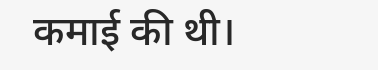कमाई की थी।